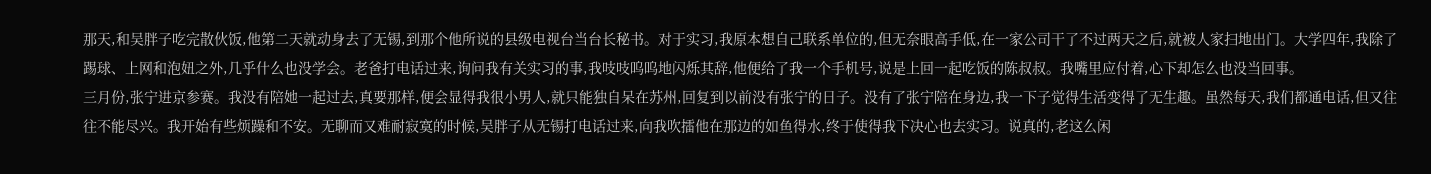那天,和吴胖子吃完散伙饭,他第二天就动身去了无锡,到那个他所说的县级电视台当台长秘书。对于实习,我原本想自己联系单位的,但无奈眼高手低,在一家公司干了不过两天之后,就被人家扫地出门。大学四年,我除了踢球、上网和泡妞之外,几乎什么也没学会。老爸打电话过来,询问我有关实习的事,我吱吱呜呜地闪烁其辞,他便给了我一个手机号,说是上回一起吃饭的陈叔叔。我嘴里应付着,心下却怎么也没当回事。
三月份,张宁进京参赛。我没有陪她一起过去,真要那样,便会显得我很小男人,就只能独自呆在苏州,回复到以前没有张宁的日子。没有了张宁陪在身边,我一下子觉得生活变得了无生趣。虽然每天,我们都通电话,但又往往不能尽兴。我开始有些烦躁和不安。无聊而又难耐寂寞的时候,吴胖子从无锡打电话过来,向我吹擂他在那边的如鱼得水,终于使得我下决心也去实习。说真的,老这么闲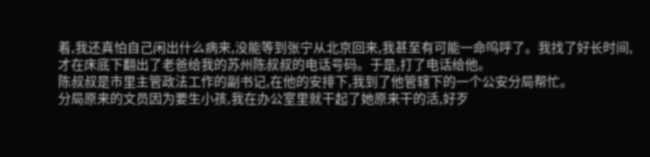着,我还真怕自己闲出什么病来,没能等到张宁从北京回来,我甚至有可能一命呜呼了。我找了好长时间,才在床底下翻出了老爸给我的苏州陈叔叔的电话号码。于是,打了电话给他。
陈叔叔是市里主管政法工作的副书记,在他的安排下,我到了他管辖下的一个公安分局帮忙。
分局原来的文员因为要生小孩,我在办公室里就干起了她原来干的活,好歹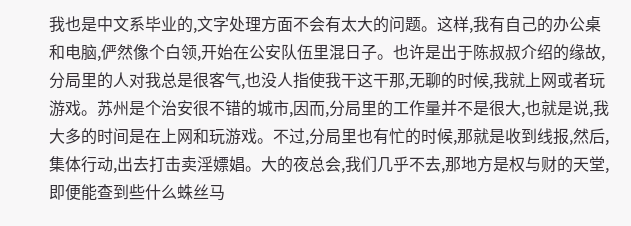我也是中文系毕业的,文字处理方面不会有太大的问题。这样,我有自己的办公桌和电脑,俨然像个白领,开始在公安队伍里混日子。也许是出于陈叔叔介绍的缘故,分局里的人对我总是很客气,也没人指使我干这干那,无聊的时候,我就上网或者玩游戏。苏州是个治安很不错的城市,因而,分局里的工作量并不是很大,也就是说,我大多的时间是在上网和玩游戏。不过,分局里也有忙的时候,那就是收到线报,然后,集体行动,出去打击卖淫嫖娼。大的夜总会,我们几乎不去,那地方是权与财的天堂,即便能查到些什么蛛丝马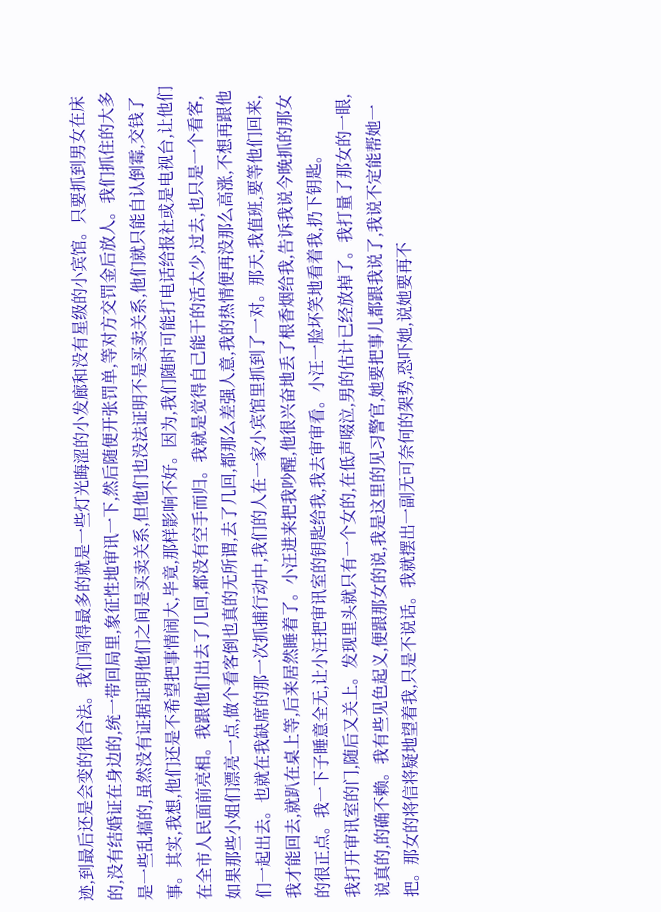迹,到最后还是会变的很合法。我们闯得最多的就是一些灯光晦涩的小发廊和没有星级的小宾馆。只要抓到男女在床的,没有结婚证在身边的,统一带回局里,象征性地审讯一下,然后随便开张罚单,等对方交罚金后放人。我们抓住的大多是一些乱搞的,虽然没有证据证明他们之间是买卖关系,但他们也没法证明不是买卖关系,他们就只能自认倒霉,交钱了事。其实,我想,他们还是不希望把事情闹大,毕竟,那样影响不好。因为,我们随时可能打电话给报社或是电视台,让他们在全市人民面前亮相。我跟他们出去了几回,都没有空手而归。我就是觉得自己能干的活太少,过去,也只是一个看客,如果那些小姐们漂亮一点,做个看客倒也真的无所谓,去了几回,都那么差强人意,我的热情便再没那么高涨,不想再跟他们一起出去。也就在我缺席的那一次抓捕行动中,我们的人在一家小宾馆里抓到了一对。那天,我值班,要等他们回来,我才能回去,就趴在桌上等,后来居然睡着了。小汪进来把我吵醒,他很兴奋地丢了根香烟给我,告诉我说今晚抓的那女的很正点。我一下子睡意全无,让小汪把审讯室的钥匙给我,我去审审看。小汪一脸坏笑地看着我,扔下钥匙。
我打开审讯室的门,随后又关上。发现里头就只有一个女的,在低声啜泣,男的估计已经放掉了。我打量了那女的一眼,说真的,的确不赖。我有些见色起义,便跟那女的说,我是这里的见习警官,她要把事儿都跟我说了,我说不定能帮她一把。那女的将信将疑地望着我,只是不说话。我就摆出一副无可奈何的架势,恐吓她,说她要再不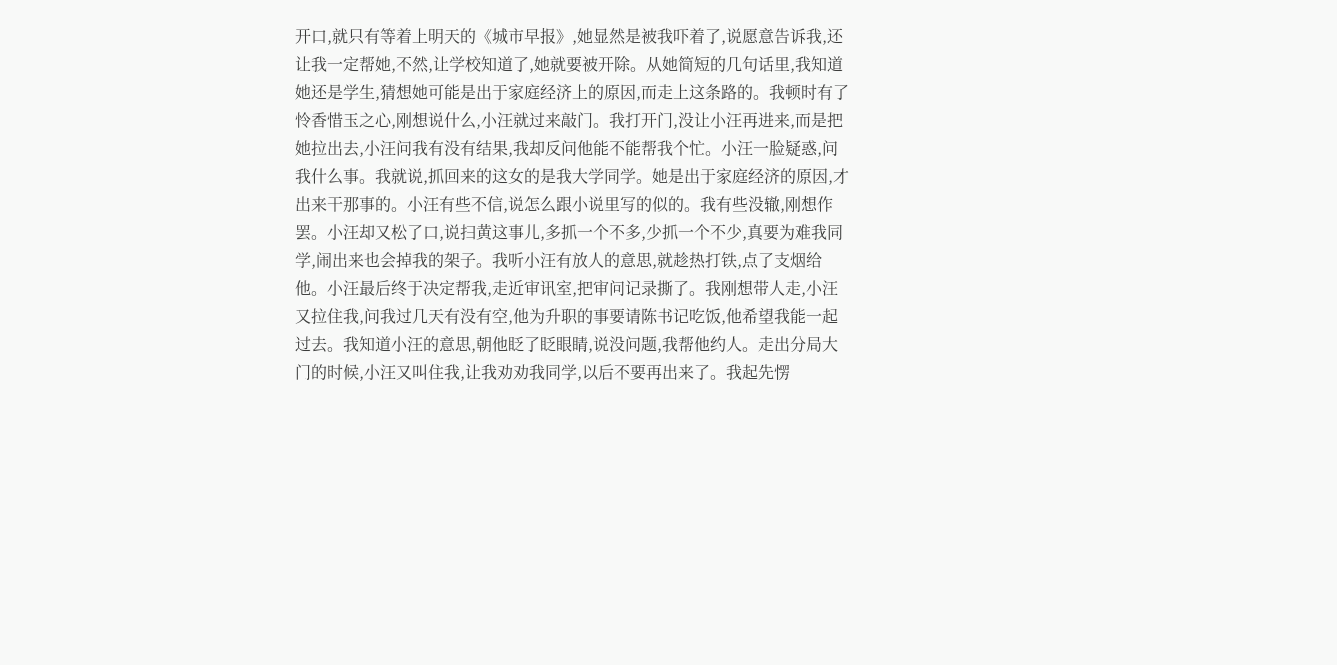开口,就只有等着上明天的《城市早报》,她显然是被我吓着了,说愿意告诉我,还让我一定帮她,不然,让学校知道了,她就要被开除。从她简短的几句话里,我知道她还是学生,猜想她可能是出于家庭经济上的原因,而走上这条路的。我顿时有了怜香惜玉之心,刚想说什么,小汪就过来敲门。我打开门,没让小汪再进来,而是把她拉出去,小汪问我有没有结果,我却反问他能不能帮我个忙。小汪一脸疑惑,问我什么事。我就说,抓回来的这女的是我大学同学。她是出于家庭经济的原因,才出来干那事的。小汪有些不信,说怎么跟小说里写的似的。我有些没辙,刚想作罢。小汪却又松了口,说扫黄这事儿,多抓一个不多,少抓一个不少,真要为难我同学,闹出来也会掉我的架子。我听小汪有放人的意思,就趁热打铁,点了支烟给他。小汪最后终于决定帮我,走近审讯室,把审问记录撕了。我刚想带人走,小汪又拉住我,问我过几天有没有空,他为升职的事要请陈书记吃饭,他希望我能一起过去。我知道小汪的意思,朝他眨了眨眼睛,说没问题,我帮他约人。走出分局大门的时候,小汪又叫住我,让我劝劝我同学,以后不要再出来了。我起先愣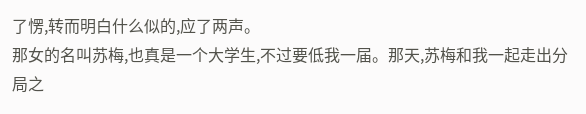了愣,转而明白什么似的,应了两声。
那女的名叫苏梅,也真是一个大学生,不过要低我一届。那天,苏梅和我一起走出分局之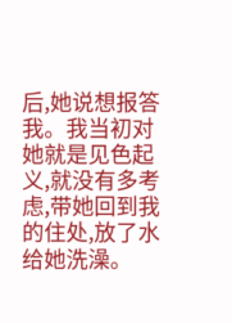后,她说想报答我。我当初对她就是见色起义,就没有多考虑,带她回到我的住处,放了水给她洗澡。